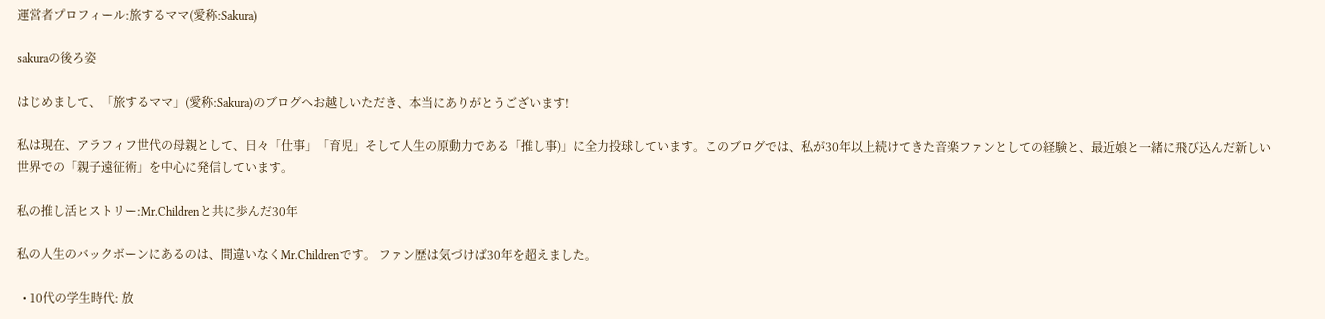運営者プロフィール:旅するママ(愛称:Sakura)

sakuraの後ろ姿

はじめまして、「旅するママ」(愛称:Sakura)のブログへお越しいただき、本当にありがとうございます!

私は現在、アラフィフ世代の母親として、日々「仕事」「育児」そして人生の原動力である「推し事)」に全力投球しています。このブログでは、私が30年以上続けてきた音楽ファンとしての経験と、最近娘と一緒に飛び込んだ新しい世界での「親子遠征術」を中心に発信しています。

私の推し活ヒストリー:Mr.Childrenと共に歩んだ30年

私の人生のバックボーンにあるのは、間違いなくMr.Childrenです。 ファン歴は気づけば30年を超えました。

  • 10代の学生時代: 放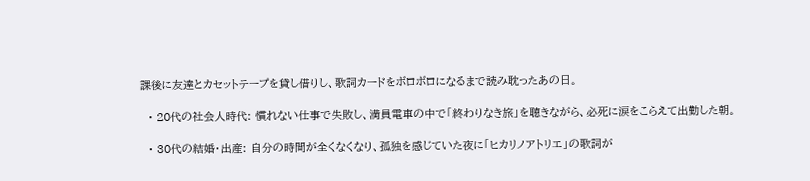課後に友達とカセットテープを貸し借りし、歌詞カードをボロボロになるまで読み耽ったあの日。

  • 20代の社会人時代: 慣れない仕事で失敗し、満員電車の中で「終わりなき旅」を聴きながら、必死に涙をこらえて出勤した朝。

  • 30代の結婚・出産: 自分の時間が全くなくなり、孤独を感じていた夜に「ヒカリノアトリエ」の歌詞が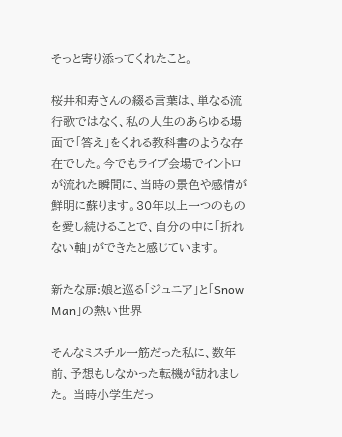そっと寄り添ってくれたこと。

桜井和寿さんの綴る言葉は、単なる流行歌ではなく、私の人生のあらゆる場面で「答え」をくれる教科書のような存在でした。今でもライブ会場でイントロが流れた瞬間に、当時の景色や感情が鮮明に蘇ります。30年以上一つのものを愛し続けることで、自分の中に「折れない軸」ができたと感じています。

新たな扉:娘と巡る「ジュニア」と「Snow Man」の熱い世界

そんなミスチル一筋だった私に、数年前、予想もしなかった転機が訪れました。 当時小学生だっ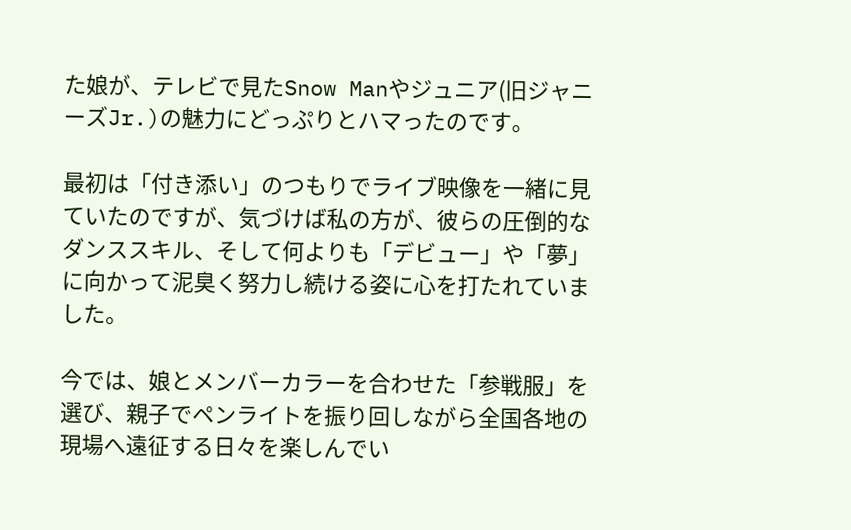た娘が、テレビで見たSnow Manやジュニア(旧ジャニーズJr.)の魅力にどっぷりとハマったのです。

最初は「付き添い」のつもりでライブ映像を一緒に見ていたのですが、気づけば私の方が、彼らの圧倒的なダンススキル、そして何よりも「デビュー」や「夢」に向かって泥臭く努力し続ける姿に心を打たれていました。

今では、娘とメンバーカラーを合わせた「参戦服」を選び、親子でペンライトを振り回しながら全国各地の現場へ遠征する日々を楽しんでい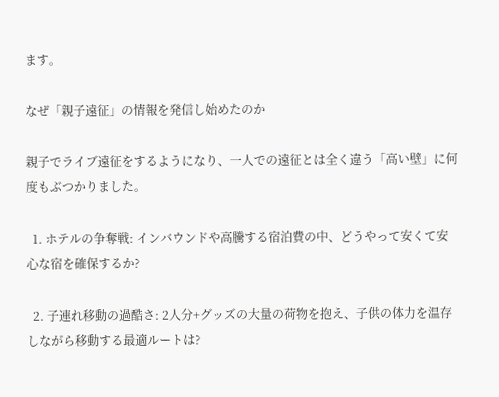ます。

なぜ「親子遠征」の情報を発信し始めたのか

親子でライブ遠征をするようになり、一人での遠征とは全く違う「高い壁」に何度もぶつかりました。

  1. ホテルの争奪戦: インバウンドや高騰する宿泊費の中、どうやって安くて安心な宿を確保するか?

  2. 子連れ移動の過酷さ: 2人分+グッズの大量の荷物を抱え、子供の体力を温存しながら移動する最適ルートは?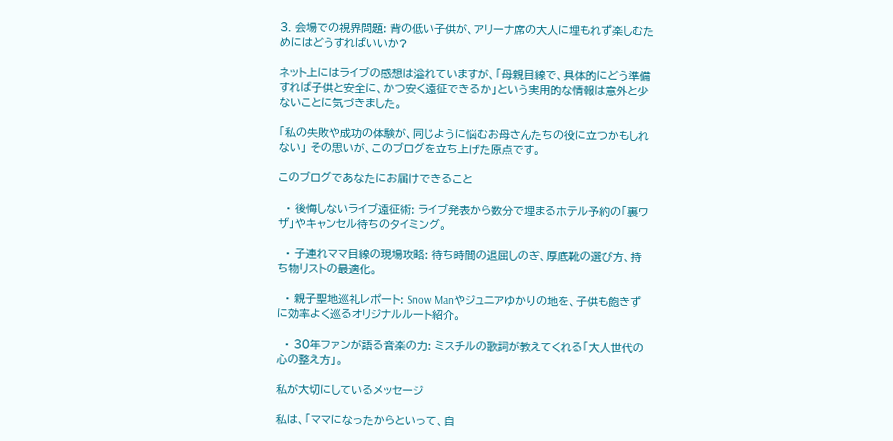3. 会場での視界問題: 背の低い子供が、アリーナ席の大人に埋もれず楽しむためにはどうすればいいか?

ネット上にはライブの感想は溢れていますが、「母親目線で、具体的にどう準備すれば子供と安全に、かつ安く遠征できるか」という実用的な情報は意外と少ないことに気づきました。

「私の失敗や成功の体験が、同じように悩むお母さんたちの役に立つかもしれない」 その思いが、このブログを立ち上げた原点です。

このブログであなたにお届けできること

  • 後悔しないライブ遠征術: ライブ発表から数分で埋まるホテル予約の「裏ワザ」やキャンセル待ちのタイミング。

  • 子連れママ目線の現場攻略: 待ち時間の退屈しのぎ、厚底靴の選び方、持ち物リストの最適化。

  • 親子聖地巡礼レポート: Snow Manやジュニアゆかりの地を、子供も飽きずに効率よく巡るオリジナルルート紹介。

  • 30年ファンが語る音楽の力: ミスチルの歌詞が教えてくれる「大人世代の心の整え方」。

私が大切にしているメッセージ

私は、「ママになったからといって、自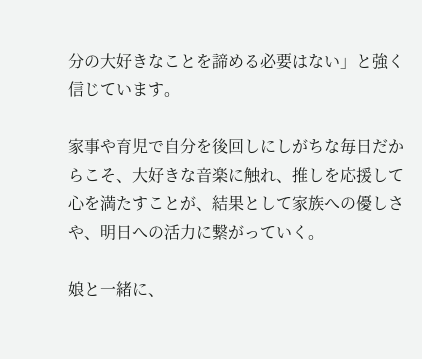分の大好きなことを諦める必要はない」と強く信じています。

家事や育児で自分を後回しにしがちな毎日だからこそ、大好きな音楽に触れ、推しを応援して心を満たすことが、結果として家族への優しさや、明日への活力に繋がっていく。

娘と一緒に、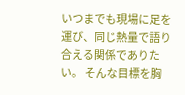いつまでも現場に足を運び、同じ熱量で語り合える関係でありたい。 そんな目標を胸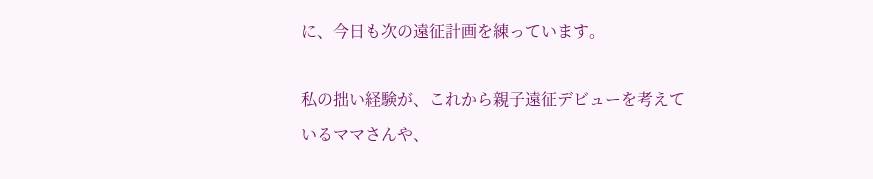に、今日も次の遠征計画を練っています。

私の拙い経験が、これから親子遠征デビューを考えているママさんや、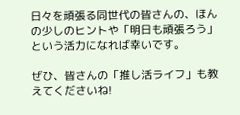日々を頑張る同世代の皆さんの、ほんの少しのヒントや「明日も頑張ろう」という活力になれば幸いです。

ぜひ、皆さんの「推し活ライフ」も教えてくださいね!